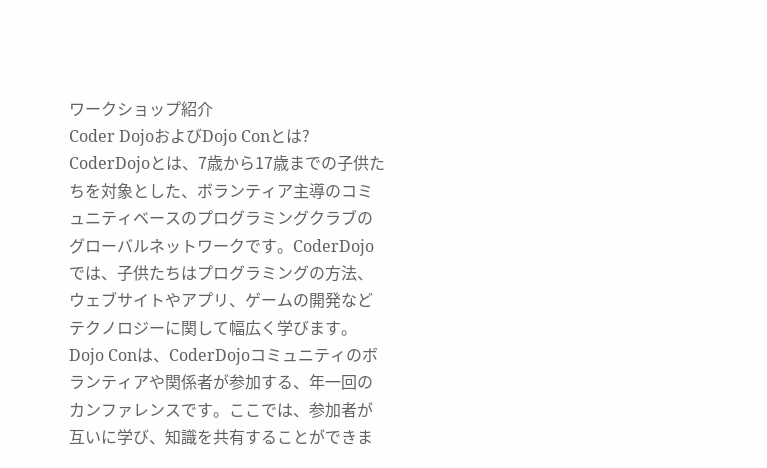ワークショップ紹介
Coder DojoおよびDojo Conとは?
CoderDojoとは、7歳から17歳までの子供たちを対象とした、ボランティア主導のコミュニティベースのプログラミングクラブのグローバルネットワークです。CoderDojoでは、子供たちはプログラミングの方法、ウェブサイトやアプリ、ゲームの開発などテクノロジーに関して幅広く学びます。
Dojo Conは、CoderDojoコミュニティのボランティアや関係者が参加する、年一回のカンファレンスです。ここでは、参加者が互いに学び、知識を共有することができま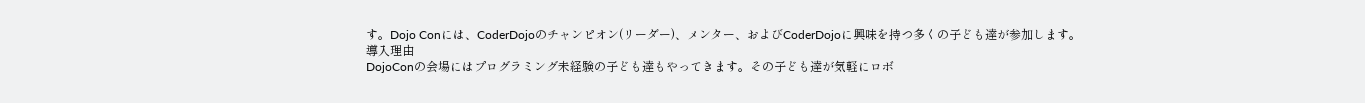す。Dojo Conには、CoderDojoのチャンピオン(リーダー)、メンター、およびCoderDojoに興味を持つ多くの子ども達が参加します。
導入理由
DojoConの会場にはプログラミング未経験の子ども達もやってきます。その子ども達が気軽にロボ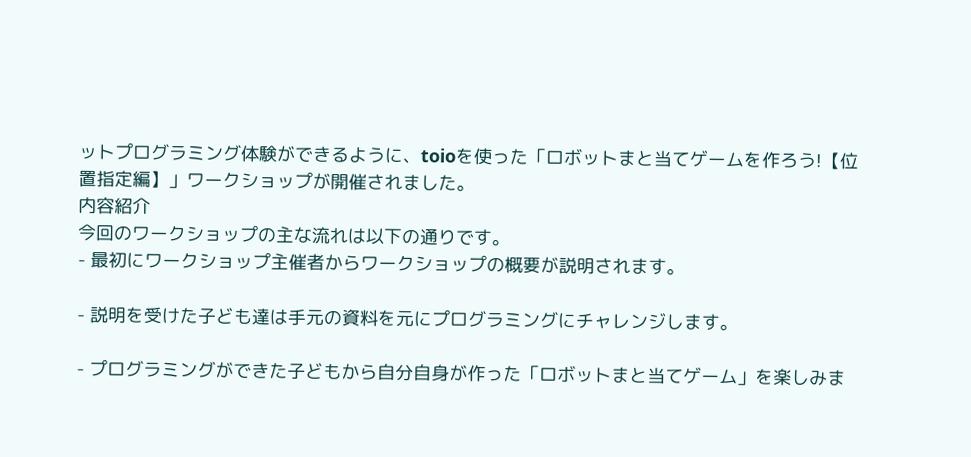ットプログラミング体験ができるように、toioを使った「ロボットまと当てゲームを作ろう!【位置指定編】」ワークショップが開催されました。
内容紹介
今回のワークショップの主な流れは以下の通りです。
- 最初にワークショップ主催者からワークショップの概要が説明されます。

- 説明を受けた子ども達は手元の資料を元にプログラミングにチャレンジします。

- プログラミングができた子どもから自分自身が作った「ロボットまと当てゲーム」を楽しみま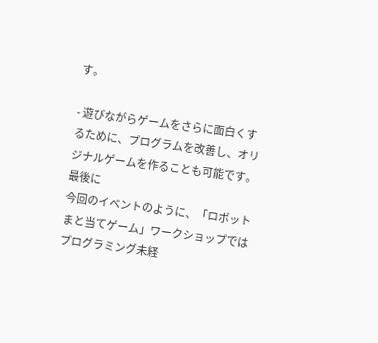す。

- 遊びながらゲームをさらに面白くするために、プログラムを改善し、オリジナルゲームを作ることも可能です。
最後に
今回のイベントのように、「ロボットまと当てゲーム」ワークショップではプログラミング未経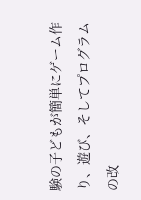験の子どもが簡単にゲーム作り、遊び、そしてプログラムの改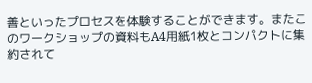善といったプロセスを体験することができます。またこのワークショップの資料もA4用紙1枚とコンパクトに集約されて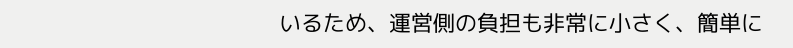いるため、運営側の負担も非常に小さく、簡単に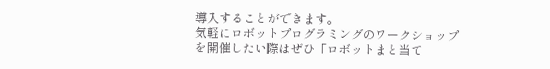導入することができます。
気軽にロボットプログラミングのワークショップを開催したい際はぜひ「ロボットまと当て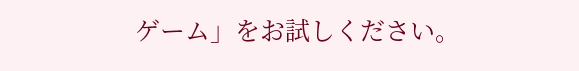ゲーム」をお試しください。